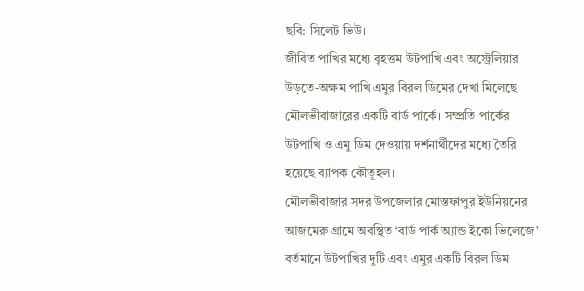ছবি: সিলেট ভিউ।
জীবিত পাখির মধ্যে বৃহত্তম উটপাখি এবং অস্ট্রেলিয়ার উড়তে-অক্ষম পাখি এমুর বিরল ডিমের দেখা মিলেছে মৌলভীবাজারের একটি বার্ড পার্কে। সম্প্রতি পার্কের উটপাখি ও এমু ডিম দেওয়ায় দর্শনার্থীদের মধ্যে তৈরি হয়েছে ব্যাপক কৌতূহল।
মৌলভীবাজার সদর উপজেলার মোস্তফাপুর ইউনিয়নের আজমেরু গ্রামে অবস্থিত ‘বার্ড পার্ক অ্যান্ড ইকো ভিলেজে’ বর্তমানে উটপাখির দুটি এবং এমুর একটি বিরল ডিম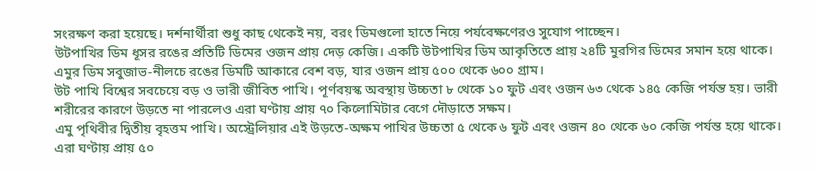সংরক্ষণ করা হয়েছে। দর্শনার্থীরা শুধু কাছ থেকেই নয়, বরং ডিমগুলো হাতে নিয়ে পর্যবেক্ষণেরও সুযোগ পাচ্ছেন।
উটপাখির ডিম ধূসর রঙের প্রতিটি ডিমের ওজন প্রায় দেড় কেজি। একটি উটপাখির ডিম আকৃতিতে প্রায় ২৪টি মুরগির ডিমের সমান হয়ে থাকে। এমুর ডিম সবুজাভ-নীলচে রঙের ডিমটি আকারে বেশ বড়, যার ওজন প্রায় ৫০০ থেকে ৬০০ গ্রাম।
উট পাখি বিশ্বের সবচেয়ে বড় ও ভারী জীবিত পাখি। পূর্ণবয়স্ক অবস্থায় উচ্চতা ৮ থেকে ১০ ফুট এবং ওজন ৬৩ থেকে ১৪৫ কেজি পর্যন্ত হয়। ভারী শরীরের কারণে উড়তে না পারলেও এরা ঘণ্টায় প্রায় ৭০ কিলোমিটার বেগে দৌড়াতে সক্ষম।
এমু পৃথিবীর দ্বিতীয় বৃহত্তম পাখি। অস্ট্রেলিয়ার এই উড়তে-অক্ষম পাখির উচ্চতা ৫ থেকে ৬ ফুট এবং ওজন ৪০ থেকে ৬০ কেজি পর্যন্ত হয়ে থাকে। এরা ঘণ্টায় প্রায় ৫০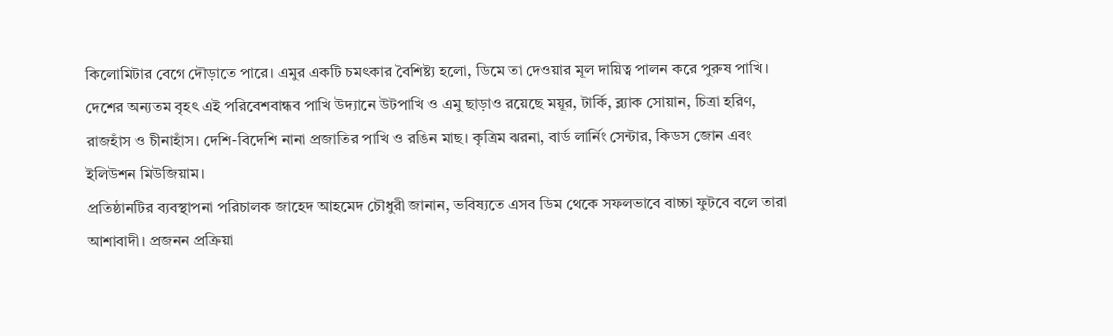কিলোমিটার বেগে দৌড়াতে পারে। এমুর একটি চমৎকার বৈশিষ্ট্য হলো, ডিমে তা দেওয়ার মূল দায়িত্ব পালন করে পুরুষ পাখি।
দেশের অন্যতম বৃহৎ এই পরিবেশবান্ধব পাখি উদ্যানে উটপাখি ও এমু ছাড়াও রয়েছে ময়ূর, টার্কি, ব্ল্যাক সোয়ান, চিত্রা হরিণ, রাজহাঁস ও চীনাহাঁস। দেশি-বিদেশি নানা প্রজাতির পাখি ও রঙিন মাছ। কৃত্রিম ঝরনা, বার্ড লার্নিং সেন্টার, কিডস জোন এবং ইলিউশন মিউজিয়াম।
প্রতিষ্ঠানটির ব্যবস্থাপনা পরিচালক জাহেদ আহমেদ চৌধুরী জানান, ভবিষ্যতে এসব ডিম থেকে সফলভাবে বাচ্চা ফুটবে বলে তারা আশাবাদী। প্রজনন প্রক্রিয়া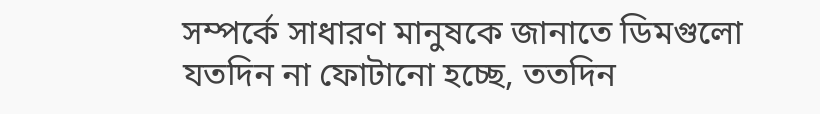সম্পর্কে সাধারণ মানুষকে জানাতে ডিমগুলো যতদিন না ফোটানো হচ্ছে, ততদিন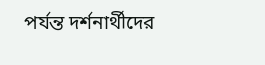পর্যন্ত দর্শনার্থীদের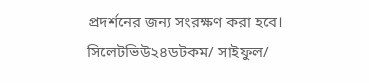প্রদর্শনের জন্য সংরক্ষণ করা হবে।
সিলেটভিউ২৪ডটকম/ সাইফুল/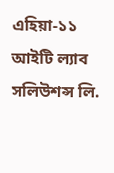এহিয়া-১১
আইটি ল্যাব সলিউশন্স লি.